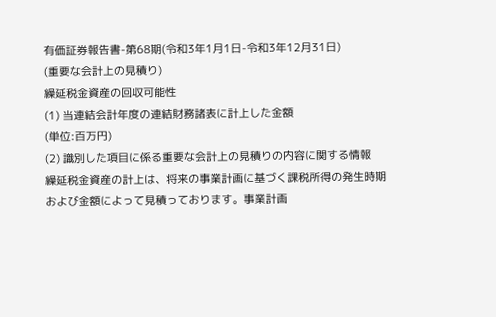有価証券報告書-第68期(令和3年1月1日-令和3年12月31日)
(重要な会計上の見積り)
繰延税金資産の回収可能性
(1) 当連結会計年度の連結財務諸表に計上した金額
(単位:百万円)
(2) 識別した項目に係る重要な会計上の見積りの内容に関する情報
繰延税金資産の計上は、将来の事業計画に基づく課税所得の発生時期および金額によって見積っております。事業計画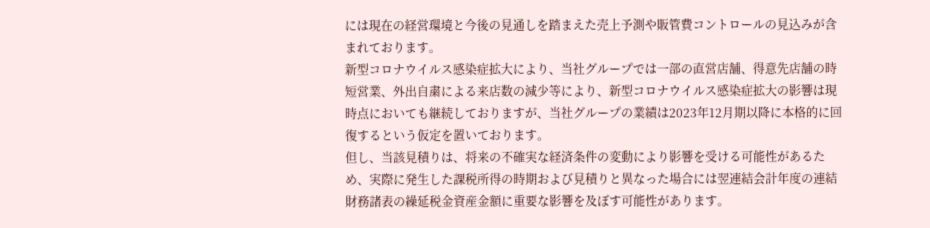には現在の経営環境と今後の見通しを踏まえた売上予測や販管費コントロールの見込みが含まれております。
新型コロナウイルス感染症拡大により、当社グループでは一部の直営店舗、得意先店舗の時短営業、外出自粛による来店数の減少等により、新型コロナウイルス感染症拡大の影響は現時点においても継続しておりますが、当社グループの業績は2023年12月期以降に本格的に回復するという仮定を置いております。
但し、当該見積りは、将来の不確実な経済条件の変動により影響を受ける可能性があるため、実際に発生した課税所得の時期および見積りと異なった場合には翌連結会計年度の連結財務諸表の繰延税金資産金額に重要な影響を及ぼす可能性があります。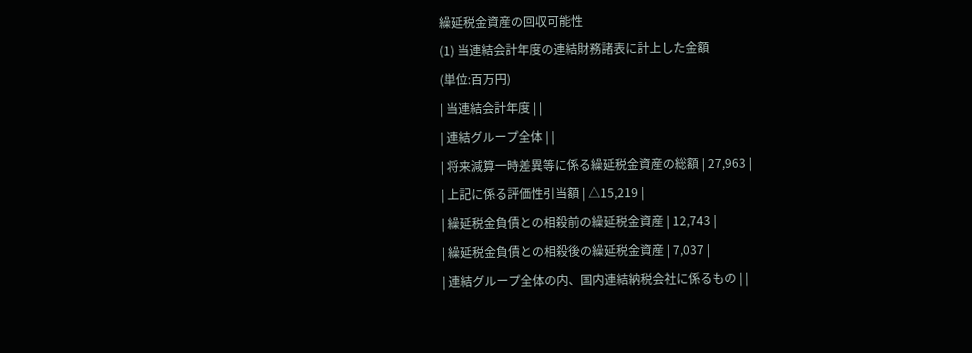繰延税金資産の回収可能性
(1) 当連結会計年度の連結財務諸表に計上した金額
(単位:百万円)
| 当連結会計年度 | |
| 連結グループ全体 | |
| 将来減算一時差異等に係る繰延税金資産の総額 | 27,963 |
| 上記に係る評価性引当額 | △15,219 |
| 繰延税金負債との相殺前の繰延税金資産 | 12,743 |
| 繰延税金負債との相殺後の繰延税金資産 | 7,037 |
| 連結グループ全体の内、国内連結納税会社に係るもの | |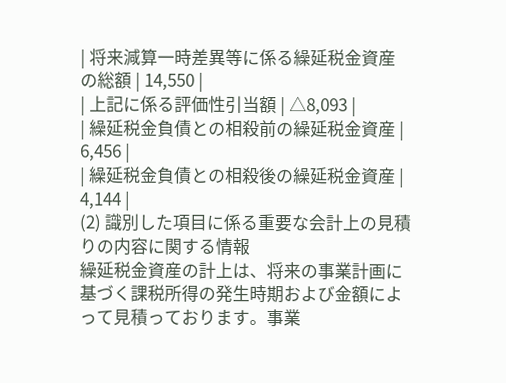| 将来減算一時差異等に係る繰延税金資産の総額 | 14,550 |
| 上記に係る評価性引当額 | △8,093 |
| 繰延税金負債との相殺前の繰延税金資産 | 6,456 |
| 繰延税金負債との相殺後の繰延税金資産 | 4,144 |
(2) 識別した項目に係る重要な会計上の見積りの内容に関する情報
繰延税金資産の計上は、将来の事業計画に基づく課税所得の発生時期および金額によって見積っております。事業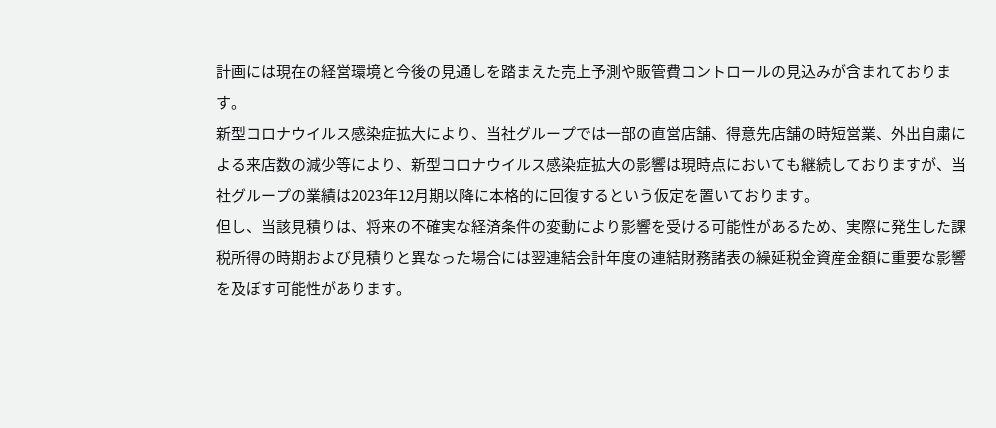計画には現在の経営環境と今後の見通しを踏まえた売上予測や販管費コントロールの見込みが含まれております。
新型コロナウイルス感染症拡大により、当社グループでは一部の直営店舗、得意先店舗の時短営業、外出自粛による来店数の減少等により、新型コロナウイルス感染症拡大の影響は現時点においても継続しておりますが、当社グループの業績は2023年12月期以降に本格的に回復するという仮定を置いております。
但し、当該見積りは、将来の不確実な経済条件の変動により影響を受ける可能性があるため、実際に発生した課税所得の時期および見積りと異なった場合には翌連結会計年度の連結財務諸表の繰延税金資産金額に重要な影響を及ぼす可能性があります。